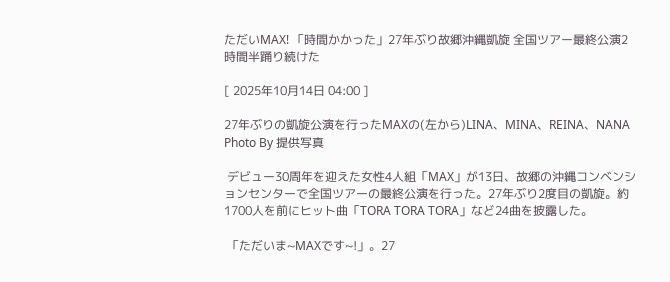ただいMAX! 「時間かかった」27年ぶり故郷沖縄凱旋 全国ツアー最終公演2時間半踊り続けた

[ 2025年10月14日 04:00 ]

27年ぶりの凱旋公演を行ったMAXの(左から)LINA、MINA、REINA、NANA
Photo By 提供写真

 デビュー30周年を迎えた女性4人組「MAX」が13日、故郷の沖縄コンベンションセンターで全国ツアーの最終公演を行った。27年ぶり2度目の凱旋。約1700人を前にヒット曲「TORA TORA TORA」など24曲を披露した。

 「ただいま~MAXです~!」。27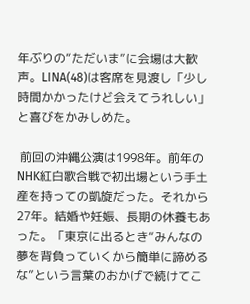年ぶりの“ただいま”に会場は大歓声。LINA(48)は客席を見渡し「少し時間かかったけど会えてうれしい」と喜びをかみしめた。

 前回の沖縄公演は1998年。前年のNHK紅白歌合戦で初出場という手土産を持っての凱旋だった。それから27年。結婚や妊娠、長期の休養もあった。「東京に出るとき“みんなの夢を背負っていくから簡単に諦めるな”という言葉のおかげで続けてこ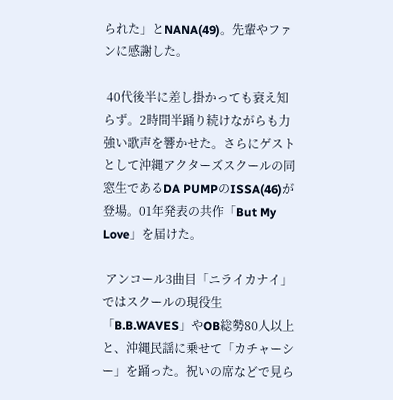られた」とNANA(49)。先輩やファンに感謝した。

 40代後半に差し掛かっても衰え知らず。2時間半踊り続けながらも力強い歌声を響かせた。さらにゲストとして沖縄アクターズスクールの同窓生であるDA PUMPのISSA(46)が登場。01年発表の共作「But My Love」を届けた。

 アンコール3曲目「ニライカナイ」ではスクールの現役生「B.B.WAVES」やOB総勢80人以上と、沖縄民謡に乗せて「カチャーシー」を踊った。祝いの席などで見ら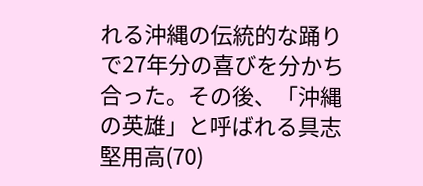れる沖縄の伝統的な踊りで27年分の喜びを分かち合った。その後、「沖縄の英雄」と呼ばれる具志堅用高(70)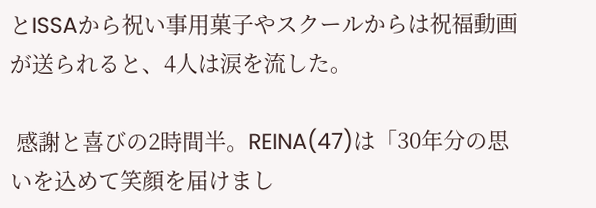とISSAから祝い事用菓子やスクールからは祝福動画が送られると、4人は涙を流した。

 感謝と喜びの2時間半。REINA(47)は「30年分の思いを込めて笑顔を届けまし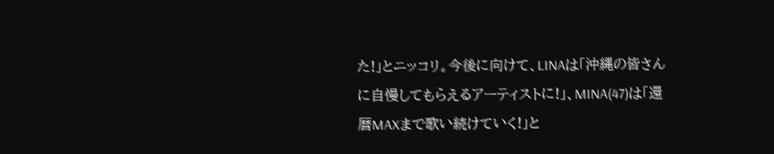た!」とニッコリ。今後に向けて、LINAは「沖縄の皆さんに自慢してもらえるアーティストに!」、MINA(47)は「還暦MAXまで歌い続けていく!」と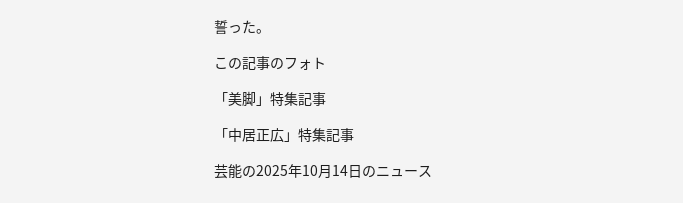誓った。

この記事のフォト

「美脚」特集記事

「中居正広」特集記事

芸能の2025年10月14日のニュース